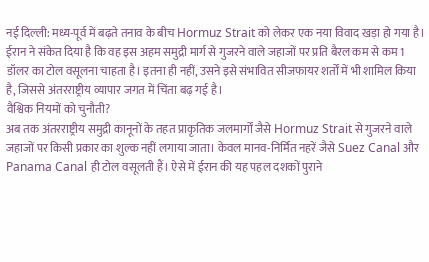नई दिल्ली: मध्य-पूर्व में बढ़ते तनाव के बीच Hormuz Strait को लेकर एक नया विवाद खड़ा हो गया है। ईरान ने संकेत दिया है कि वह इस अहम समुद्री मार्ग से गुजरने वाले जहाजों पर प्रति बैरल कम से कम 1 डॉलर का टोल वसूलना चाहता है। इतना ही नहीं, उसने इसे संभावित सीजफायर शर्तों में भी शामिल किया है, जिससे अंतरराष्ट्रीय व्यापार जगत में चिंता बढ़ गई है।
वैश्विक नियमों को चुनौती?
अब तक अंतरराष्ट्रीय समुद्री कानूनों के तहत प्राकृतिक जलमार्गों जैसे Hormuz Strait से गुजरने वाले जहाजों पर किसी प्रकार का शुल्क नहीं लगाया जाता। केवल मानव-निर्मित नहरें जैसे Suez Canal और Panama Canal ही टोल वसूलती हैं। ऐसे में ईरान की यह पहल दशकों पुराने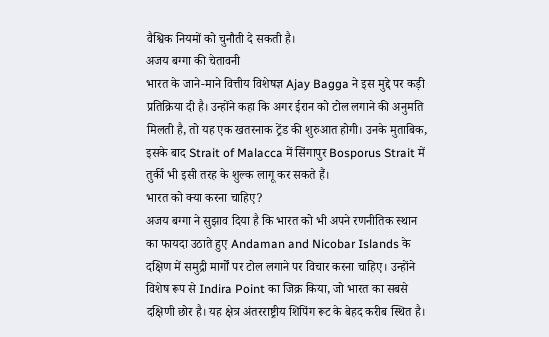वैश्विक नियमों को चुनौती दे सकती है।
अजय बग्गा की चेतावनी
भारत के जाने-माने वित्तीय विशेषज्ञ Ajay Bagga ने इस मुद्दे पर कड़ी प्रतिक्रिया दी है। उन्होंने कहा कि अगर ईरान को टोल लगाने की अनुमति मिलती है, तो यह एक खतरनाक ट्रेंड की शुरुआत होगी। उनके मुताबिक, इसके बाद Strait of Malacca में सिंगापुर Bosporus Strait में तुर्की भी इसी तरह के शुल्क लागू कर सकते हैं।
भारत को क्या करना चाहिए?
अजय बग्गा ने सुझाव दिया है कि भारत को भी अपने रणनीतिक स्थान का फायदा उठाते हुए Andaman and Nicobar Islands के दक्षिण में समुद्री मार्गों पर टोल लगाने पर विचार करना चाहिए। उन्होंने विशेष रूप से Indira Point का जिक्र किया, जो भारत का सबसे दक्षिणी छोर है। यह क्षेत्र अंतरराष्ट्रीय शिपिंग रूट के बेहद करीब स्थित है।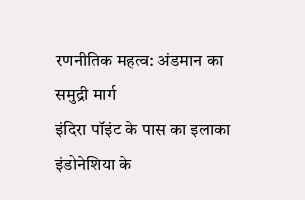रणनीतिक महत्व: अंडमान का समुद्री मार्ग
इंदिरा पॉइंट के पास का इलाका इंडोनेशिया के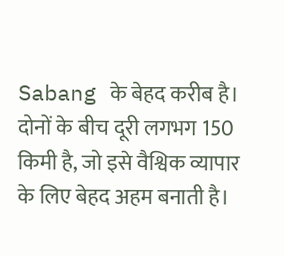Sabang के बेहद करीब है। दोनों के बीच दूरी लगभग 150 किमी है, जो इसे वैश्विक व्यापार के लिए बेहद अहम बनाती है।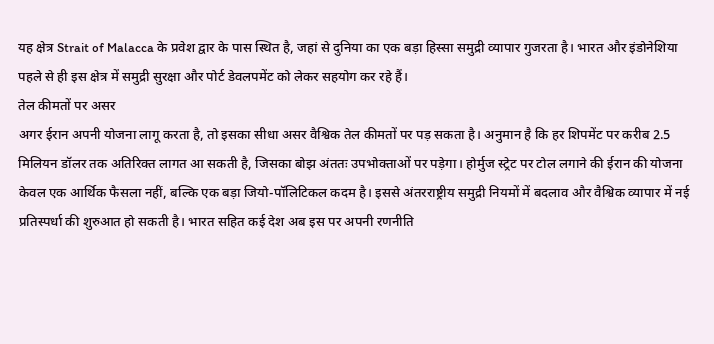यह क्षेत्र Strait of Malacca के प्रवेश द्वार के पास स्थित है, जहां से दुनिया का एक बड़ा हिस्सा समुद्री व्यापार गुजरता है। भारत और इंडोनेशिया पहले से ही इस क्षेत्र में समुद्री सुरक्षा और पोर्ट डेवलपमेंट को लेकर सहयोग कर रहे हैं।
तेल कीमतों पर असर
अगर ईरान अपनी योजना लागू करता है, तो इसका सीधा असर वैश्विक तेल कीमतों पर पड़ सकता है। अनुमान है कि हर शिपमेंट पर करीब 2.5 मिलियन डॉलर तक अतिरिक्त लागत आ सकती है, जिसका बोझ अंततः उपभोक्ताओं पर पड़ेगा। होर्मुज स्ट्रेट पर टोल लगाने की ईरान की योजना केवल एक आर्थिक फैसला नहीं, बल्कि एक बड़ा जियो-पॉलिटिकल कदम है। इससे अंतरराष्ट्रीय समुद्री नियमों में बदलाव और वैश्विक व्यापार में नई प्रतिस्पर्धा की शुरुआत हो सकती है। भारत सहित कई देश अब इस पर अपनी रणनीति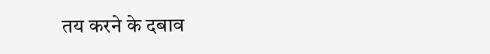तय करने के दबाव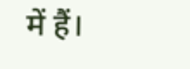में हैं।